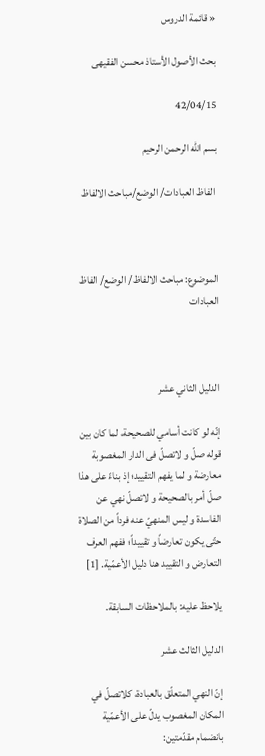« قائمة الدروس

بحث الأصول الأستاذ محسن الفقیهی

42/04/15

بسم الله الرحمن الرحیم

 الفاظ العبادات/ الوضع/مباحث الالفاظ



الموضوع: مباحث الالفاظ/ الوضع/ الفاظ العبادات



الدلیل الثاني عشر

إنّه لو كانت أسامي للصحيحة، لما كان بين قوله صلّ و لاتصلّ فى الدار المغصوبة معارضة و لما يفهم التقييد؛ إذ بناءً على هذا صلّ أمر بالصحيحة و لاتصلّ نهي عن الفاسدة و ليس المنهيّ عنه فرداً من الصلاة حتّى يكون تعارضاً و تقييداً؛ ففهم العرف التعارض و التقييد هنا دليل الأعمّية. [1]

یلاحظ علیه: بالملاحظات السابقة.

الدلیل الثالث عشر

إنّ النهي المتعلّق بالعبادة، كلاتصلّ في المكان المغصوب يدلّ على الأعمّية بانضمام مقدّمتين: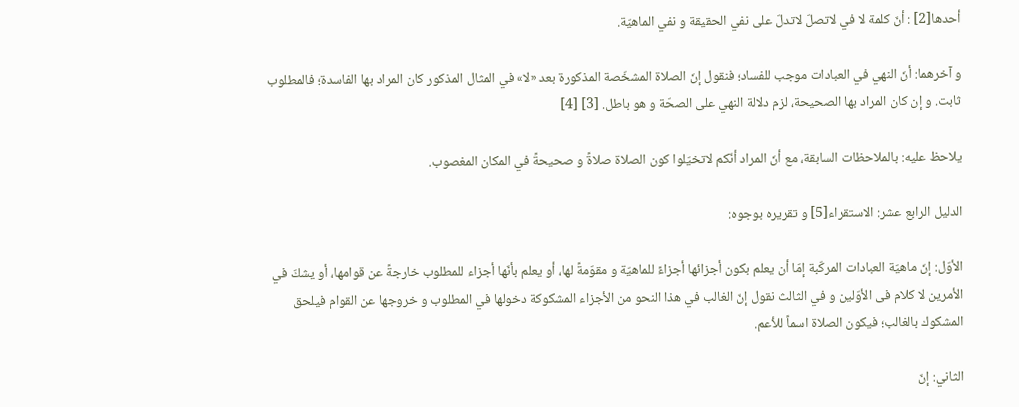أحدها[2] : أنّ كلمة لا في لاتصلّ لاتدلّ على نفي الحقيقة و نفي الماهيّة.

و آخرهما: أنّ النهي في العبادات موجب للفساد؛ فنقول إنّ الصلاة المشخّصة المذكورة بعد «لا» في المثال المذكور كان المراد بها الفاسدة؛ فالمطلوب ثابت. و إن كان المراد بها الصحيحة، لزم دلالة النهي على الصحّة و هو باطل. [3] [4]

یلاحظ علیه: بالملاحظات السابقة، مع أنّ المراد أنّکم لاتخیّلوا کون الصلاة صلاةً و صحیحةً في المکان المغصوب.

الدلیل الرابع عشر: الاستقراء[5] و تقريره بوجوه:

الأوّل: إنّ ماهيّة العبادات المركّبة إمّا أن يعلم بكون أجزائها أجزاءً للماهيّة و مقوّمةً لها، أو يعلم بأنّها أجزاء للمطلوب خارجةً عن قوامها، أو يشكّ في الأمرين لا كلام فى الأوّلين و في الثالث نقول إنّ الغالب في هذا النحو من الأجزاء المشكوكة دخولها في المطلوب و خروجها عن القوام فيلحق المشكوك بالغالب؛ فيكون الصلاة اسماً للأعم.

الثاني: إنّ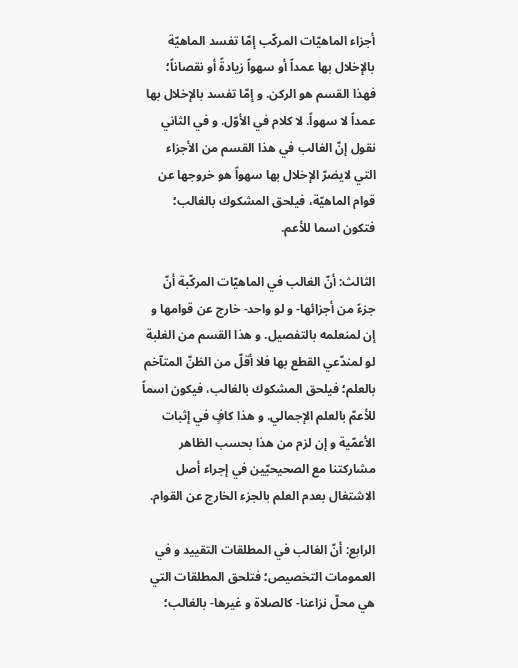أجزاء الماهيّات المركّب‌ إمّا تفسد الماهيّة بالإخلال بها عمداً أو سهواً زيادةً أو نقصاناً؛ فهذا القسم هو الركن. و إمّا تفسد بالإخلال بها عمداً لا سهواً. لا كلام في الأوّل. و في الثاني نقول إنّ الغالب في هذا القسم من الأجزاء التي لايضرّ الإخلال بها سهواً هو خروجها عن قوام الماهيّة، فيلحق المشكوك بالغالب؛ فتكون اسما للأعم.

الثالث: أنّ الغالب في الماهيّات المركّبة أنّ جزءً من أجزائها- و لو واحد- خارج عن قوامها و إن لمنعلمه بالتفصيل. و هذا القسم من الغلبة لو لمندّعي القطع بها فلا أقلّ من الظنّ المتآخم بالعلم؛ فيلحق المشكوك بالغالب، فيكون اسماً للأعمّ بالعلم الإجمالي. و هذا كافٍ في إثبات الأعمّية و إن لزم من هذا بحسب الظاهر مشاركتنا مع الصحيحيّين في إجراء أصل الاشتغال بعدم العلم بالجزء الخارج عن القوام.

الرابع: أنّ الغالب في المطلقات التقييد و في العمومات التخصيص؛ فتلحق المطلقات التي هي محلّ نزاعنا- كالصلاة و غيرها- بالغالب؛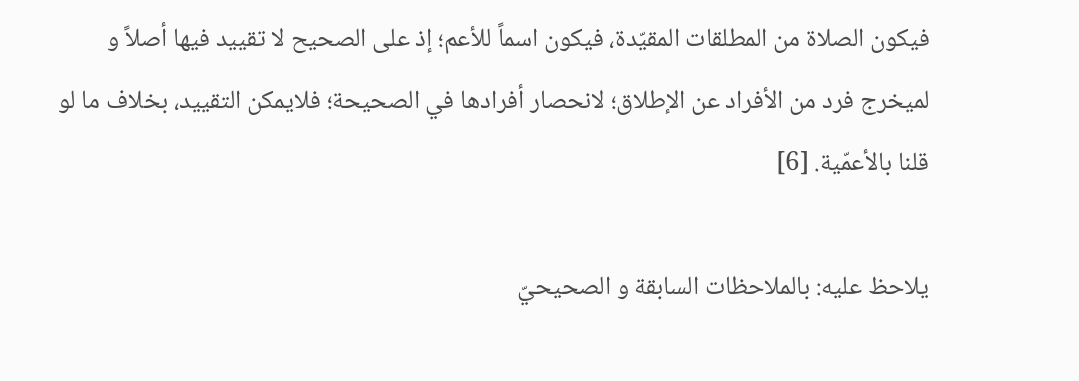فيكون الصلاة من المطلقات المقيّدة، فيكون اسماً للأعم؛ إذ على الصحيح لا تقييد فيها أصلاً و لميخرج فرد من الأفراد عن الإطلاق؛ لانحصار أفرادها في الصحيحة؛ فلايمكن التقييد، بخلاف ما لو قلنا بالأعمّية. [6]

یلاحظ علیه: بالملاحظات السابقة و الصحیحيّ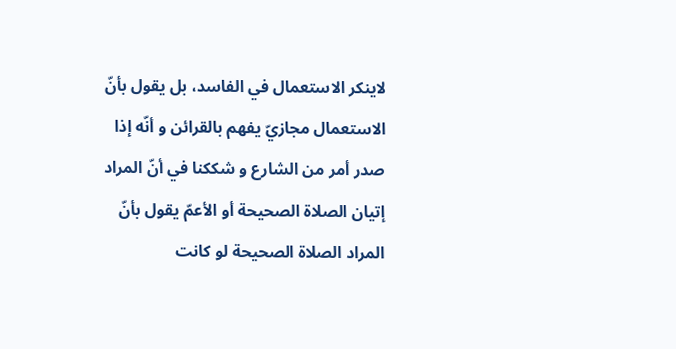لاینکر الاستعمال في الفاسد، بل یقول بأنّ الاستعمال مجازيّ یفهم بالقرائن و أنّه إذا صدر أمر من الشارع و شککنا في أنّ المراد إتیان الصلاة الصحیحة أو الأعمّ یقول بأنّ المراد الصلاة الصحیحة لو کانت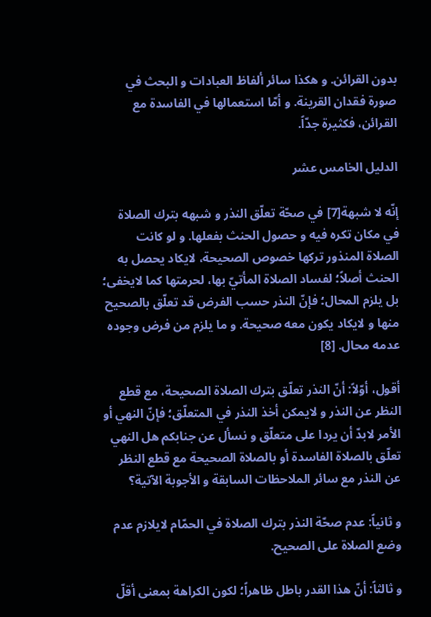بدون القرائن. و هکذا سائر ألفاظ العبادات و البحث في صورة فقدان القرینة. و أمّا استعمالها في الفاسدة مع القرائن، فکثیرة جدّاً.

الدلیل الخامس عشر

إنّه لا شبهة[7] في صحّة تعلّق النذر و شبهه بترك الصلاة في مكان تكره فيه‌ و حصول الحنث بفعلها. و لو كانت الصلاة المنذور تركها خصوص الصحيحة، لايكاد يحصل به الحنث أصلاً؛ لفساد الصلاة المأتيّ بها، لحرمتها كما لايخفى؛ بل يلزم المحال؛ فإنّ النذر حسب الفرض قد تعلّق بالصحيح منها و لايكاد يكون معه صحيحة. و ما يلزم من فرض وجوده عدمه محال. [8]

أقول، أوّلاً: أنّ النذر تعلّق بترك الصلاة الصحیحة، مع قطع النظر عن النذر و لایمکن أخذ النذر في المتعلّق؛ فإنّ النهي أو الأمر لابدّ أن یردا علی متعلّق و نسأل عن جنابکم هل النهي تعلّق بالصلاة الفاسدة أو بالصلاة الصحیحة مع قطع النظر عن النذر مع سائر الملاحظات السابقة و الأجوبة الآتیة؟

و ثانیاً: عدم صحّة النذر بترك الصلاة في الحمّام لایلازم عدم وضع الصلاة علی الصحیح.

و ثالثاً: أنّ هذا القدر باطل ظاهراً؛ لکون الکراهة بمعنی أقلّ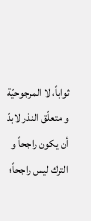ثواباً، لا المرجوحیّة و متعلّق النذر لابدّ أن یکون راجحاً و الترك لیس راجحاً؛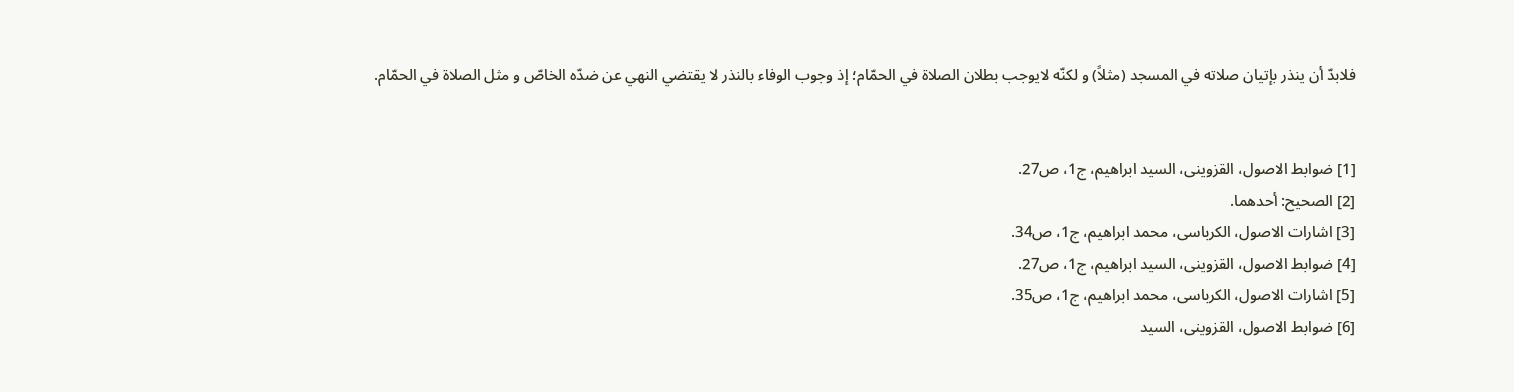فلابدّ أن ینذر بإتیان صلاته في المسجد (مثلاً) و لکنّه لایوجب بطلان الصلاة في الحمّام؛ إذ وجوب الوفاء بالنذر لا یقتضي النهي عن ضدّه الخاصّ و مثل الصلاة في الحمّام.


[1] ضوابط الاصول، القزوینی، السید ابراهیم، ج1، ص27.
[2] الصحیح: أحدهما.
[3] اشارات الاصول، الکرباسی، محمد ابراهیم، ج1، ص34.
[4] ضوابط الاصول، القزوینی، السید ابراهیم، ج1، ص27.
[5] اشارات الاصول، الکرباسی، محمد ابراهیم، ج1، ص35.
[6] ضوابط الاصول، القزوینی، السید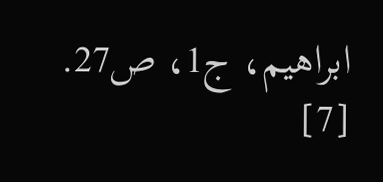ابراهیم، ج1، ص27.
[7]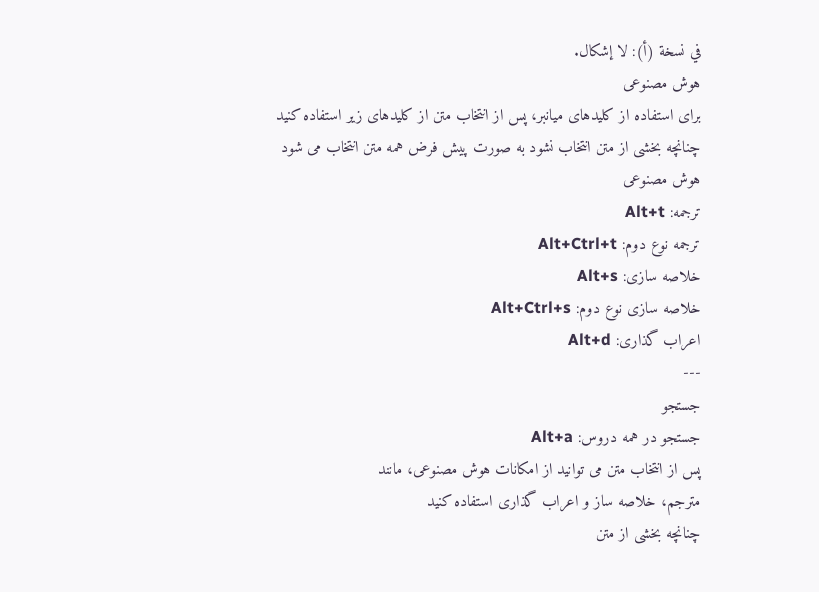في نسخة (أ): لا إشكال.
هوش مصنوعی
برای استفاده از کلیدهای میانبر، پس از انتخاب متن از کلیدهای زیر استفاده کنید
چنانچه بخشی از متن انتخاب نشود به صورت پیش فرض همه متن انتخاب می شود
هوش مصنوعی
ترجمه: Alt+t
ترجمه نوع دوم: Alt+Ctrl+t
خلاصه سازی: Alt+s
خلاصه سازی نوع دوم: Alt+Ctrl+s
اعراب گذاری: Alt+d
---
جستجو
جستجو در همه دروس: Alt+a
پس از انتخاب متن می توانید از امکانات هوش مصنوعی، مانند
مترجم، خلاصه ساز و اعراب گذاری استفاده کنید
چنانچه بخشی از متن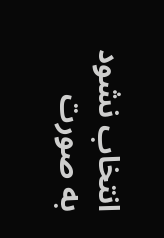انتخاب نشود به صورت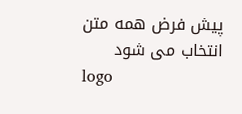پیش فرض همه متن انتخاب می شود
logo